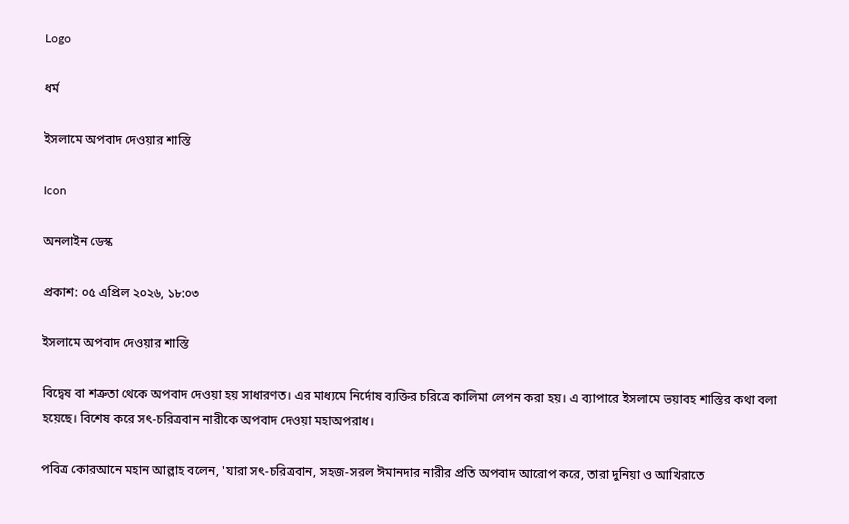Logo

ধর্ম

ইসলামে অপবাদ দেওয়ার শাস্তি

Icon

অনলাইন ডেস্ক

প্রকাশ: ০৫ এপ্রিল ২০২৬, ১৮:০৩

ইসলামে অপবাদ দেওয়ার শাস্তি

বিদ্বেষ বা শত্রুতা থেকে অপবাদ দেওয়া হয় সাধারণত। এর মাধ্যমে নির্দোষ ব্যক্তির চরিত্রে কালিমা লেপন করা হয়। এ ব্যাপারে ইসলামে ভয়াবহ শাস্তির কথা বলা হয়েছে। বিশেষ করে সৎ-চরিত্রবান নারীকে অপবাদ দেওয়া মহাঅপরাধ।

পবিত্র কোরআনে মহান আল্লাহ বলেন, 'যারা সৎ-চরিত্রবান, সহজ-সরল ঈমানদার নারীর প্রতি অপবাদ আরোপ করে, তারা দুনিয়া ও আখিরাতে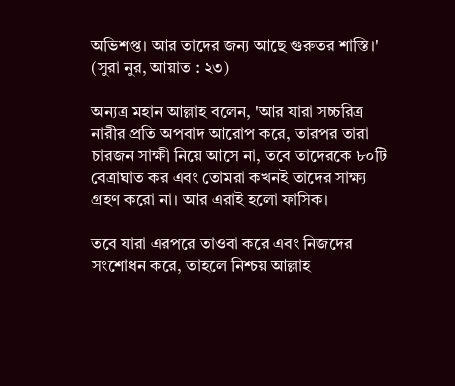অভিশপ্ত। আর তাদের জন্য আছে গুরুতর শাস্তি।' (সুরা নুর, আয়াত : ২৩)

অন্যত্র মহান আল্লাহ বলেন, 'আর যারা সচ্চরিত্র নারীর প্রতি অপবাদ আরোপ করে, তারপর তারা চারজন সাক্ষী নিয়ে আসে না, তবে তাদেরকে ৮০টি বেত্রাঘাত কর এবং তোমরা কখনই তাদের সাক্ষ্য গ্রহণ করো না। আর এরাই হলো ফাসিক।

তবে যারা এরপরে তাওবা করে এবং নিজদের সংশোধন করে, তাহলে নিশ্চয় আল্লাহ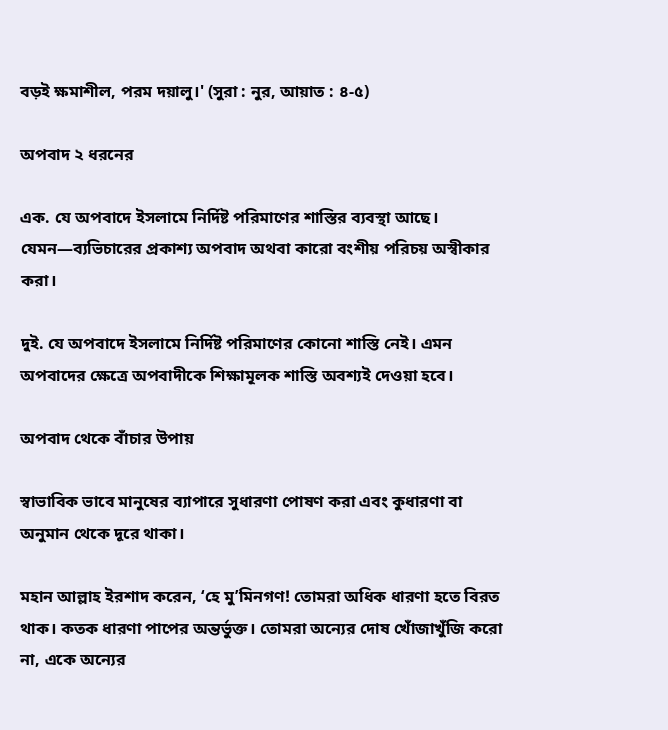বড়ই ক্ষমাশীল, পরম দয়ালু।' (সুরা : নুর, আয়াত : ৪-৫)

অপবাদ ২ ধরনের

এক. যে অপবাদে ইসলামে নির্দিষ্ট পরিমাণের শাস্তির ব্যবস্থা আছে। যেমন—ব্যভিচারের প্রকাশ্য অপবাদ অথবা কারো বংশীয় পরিচয় অস্বীকার করা।

দুই. যে অপবাদে ইসলামে নির্দিষ্ট পরিমাণের কোনো শাস্তি নেই। এমন অপবাদের ক্ষেত্রে অপবাদীকে শিক্ষামূলক শাস্তি অবশ্যই দেওয়া হবে।

অপবাদ থেকে বাঁচার উপায়

স্বাভাবিক ভাবে মানুষের ব্যাপারে সুধারণা পোষণ করা এবং কুধারণা বা অনুমান থেকে দূরে থাকা।

মহান আল্লাহ ইরশাদ করেন, ‘হে মু’মিনগণ! তোমরা অধিক ধারণা হতে বিরত থাক। কতক ধারণা পাপের অন্তর্ভুক্ত। তোমরা অন্যের দোষ খোঁজাখুঁজি করো না, একে অন্যের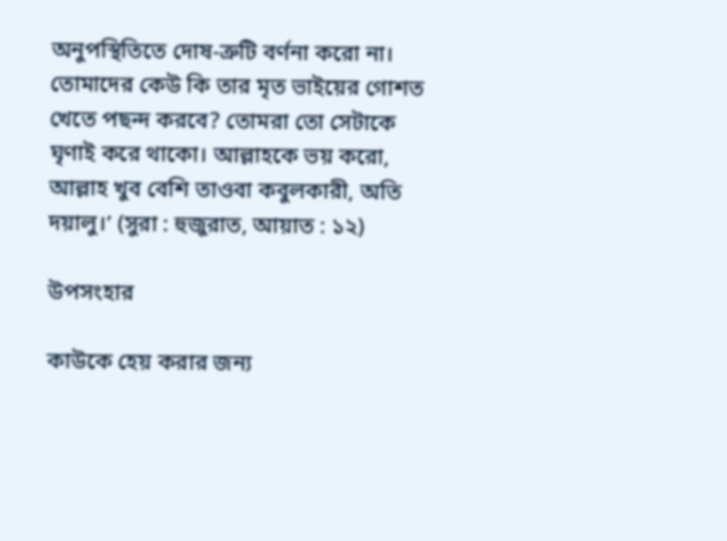অনুপস্থিতিতে দোষ-ত্রুটি বর্ণনা করো না। তোমাদের কেউ কি তার মৃত ভাইয়ের গোশত খেতে পছন্দ করবে? তোমরা তো সেটাকে ঘৃণাই করে থাকো। আল্লাহকে ভয় করো, আল্লাহ খুব বেশি তাওবা কবুলকারী, অতি দয়ালু।’ (সুরা : হুজুরাত, আয়াত : ১২)

উপসংহার

কাউকে হেয় করার জন্য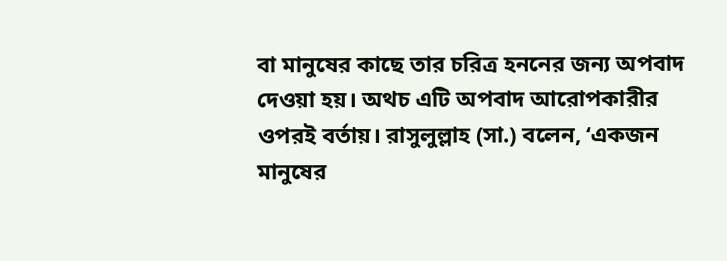বা মানুষের কাছে তার চরিত্র হননের জন্য অপবাদ দেওয়া হয়। অথচ এটি অপবাদ আরোপকারীর ওপরই বর্তায়। রাসুলুল্লাহ (সা.) বলেন, ‘একজন মানুষের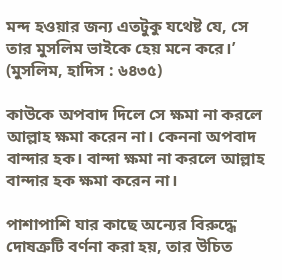মন্দ হওয়ার জন্য এতটুকু যথেষ্ট যে, সে তার মুসলিম ভাইকে হেয় মনে করে।’ (মুসলিম, হাদিস : ৬৪৩৫)

কাউকে অপবাদ দিলে সে ক্ষমা না করলে আল্লাহ ক্ষমা করেন না। কেননা অপবাদ বান্দার হক। বান্দা ক্ষমা না করলে আল্লাহ বান্দার হক ক্ষমা করেন না।

পাশাপাশি যার কাছে অন্যের বিরুদ্ধে দোষত্রুটি বর্ণনা করা হয়, তার উচিত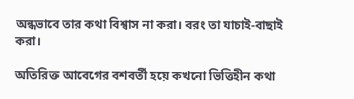অন্ধভাবে তার কথা বিশ্বাস না করা। বরং তা যাচাই-বাছাই করা।

অতিরিক্ত আবেগের বশবর্তী হয়ে কখনো ভিত্তিহীন কথা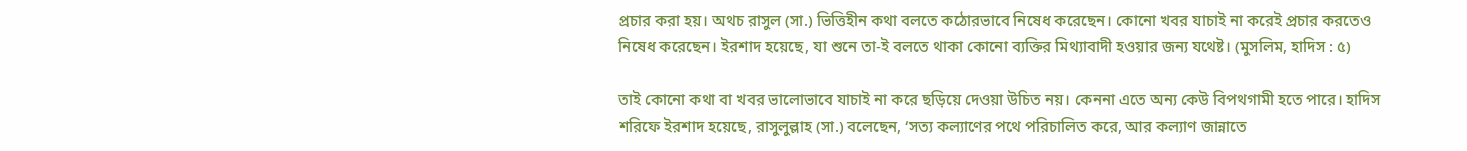প্রচার করা হয়। অথচ রাসুল (সা.) ভিত্তিহীন কথা বলতে কঠোরভাবে নিষেধ করেছেন। কোনো খবর যাচাই না করেই প্রচার করতেও নিষেধ করেছেন। ইরশাদ হয়েছে, যা শুনে তা-ই বলতে থাকা কোনো ব্যক্তির মিথ্যাবাদী হওয়ার জন্য যথেষ্ট। (মুসলিম, হাদিস : ৫)

তাই কোনো কথা বা খবর ভালোভাবে যাচাই না করে ছড়িয়ে দেওয়া উচিত নয়। কেননা এতে অন্য কেউ বিপথগামী হতে পারে। হাদিস শরিফে ইরশাদ হয়েছে, রাসুলুল্লাহ (সা.) বলেছেন, ‘সত্য কল্যাণের পথে পরিচালিত করে, আর কল্যাণ জান্নাতে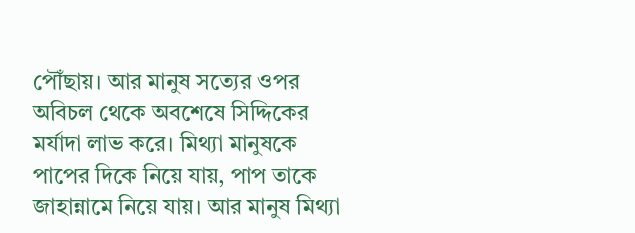পৌঁছায়। আর মানুষ সত্যের ওপর অবিচল থেকে অবশেষে সিদ্দিকের মর্যাদা লাভ করে। মিথ্যা মানুষকে পাপের দিকে নিয়ে যায়, পাপ তাকে জাহান্নামে নিয়ে যায়। আর মানুষ মিথ্যা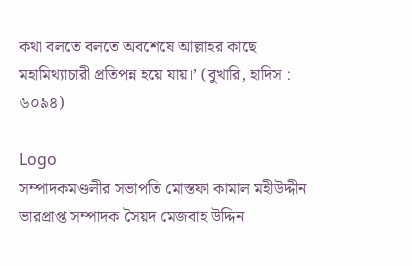কথা বলতে বলতে অবশেষে আল্লাহর কাছে মহামিথ্যাচারী প্রতিপন্ন হয়ে যায়।’ (বুখারি, হাদিস : ৬০৯৪)

Logo
সম্পাদকমণ্ডলীর সভাপতি মোস্তফা কামাল মহীউদ্দীন ভারপ্রাপ্ত সম্পাদক সৈয়দ মেজবাহ উদ্দিন